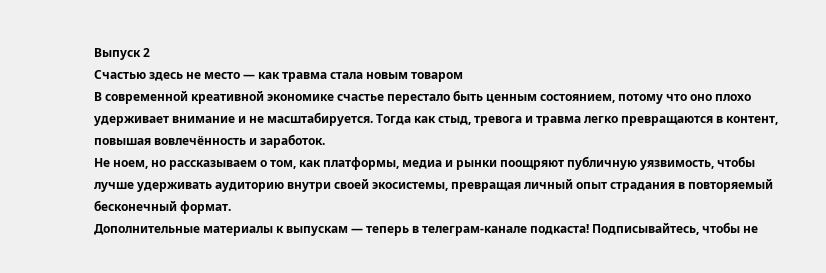Выпуск 2
Счастью здесь не место — как травма стала новым товаром
В современной креативной экономике счастье перестало быть ценным состоянием, потому что оно плохо удерживает внимание и не масштабируется. Тогда как стыд, тревога и травма легко превращаются в контент, повышая вовлечённость и заработок.
Не ноем, но рассказываем о том, как платформы, медиа и рынки поощряют публичную уязвимость, чтобы лучше удерживать аудиторию внутри своей экосистемы, превращая личный опыт страдания в повторяемый бесконечный формат.
Дополнительные материалы к выпускам — теперь в телеграм-канале подкаста! Подписывайтесь, чтобы не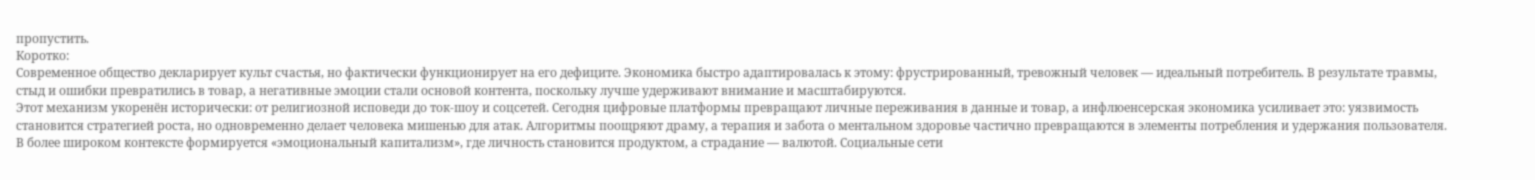пропустить.
Коротко:
Современное общество декларирует культ счастья, но фактически функционирует на его дефиците. Экономика быстро адаптировалась к этому: фрустрированный, тревожный человек — идеальный потребитель. В результате травмы, стыд и ошибки превратились в товар, а негативные эмоции стали основой контента, поскольку лучше удерживают внимание и масштабируются.
Этот механизм укоренён исторически: от религиозной исповеди до ток-шоу и соцсетей. Сегодня цифровые платформы превращают личные переживания в данные и товар, а инфлюенсерская экономика усиливает это: уязвимость становится стратегией роста, но одновременно делает человека мишенью для атак. Алгоритмы поощряют драму, а терапия и забота о ментальном здоровье частично превращаются в элементы потребления и удержания пользователя.
В более широком контексте формируется «эмоциональный капитализм», где личность становится продуктом, а страдание — валютой. Социальные сети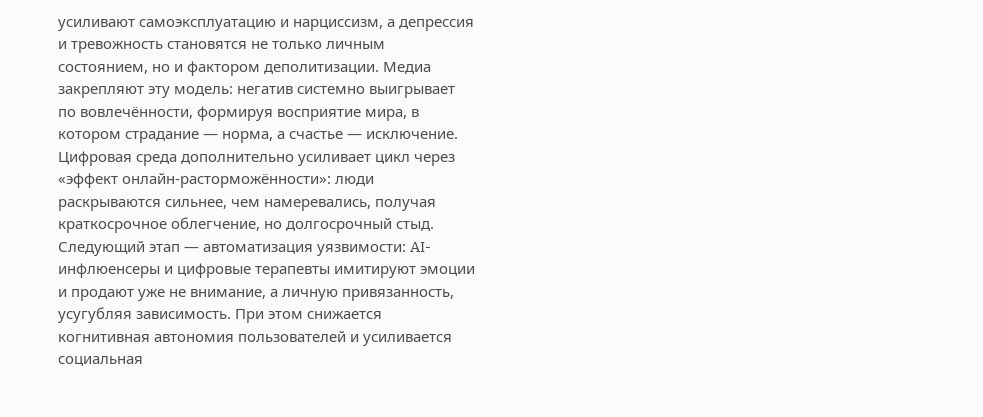усиливают самоэксплуатацию и нарциссизм, а депрессия и тревожность становятся не только личным состоянием, но и фактором деполитизации. Медиа закрепляют эту модель: негатив системно выигрывает по вовлечённости, формируя восприятие мира, в котором страдание — норма, а счастье — исключение.
Цифровая среда дополнительно усиливает цикл через «эффект онлайн-расторможённости»: люди раскрываются сильнее, чем намеревались, получая краткосрочное облегчение, но долгосрочный стыд. Следующий этап — автоматизация уязвимости: AI-инфлюенсеры и цифровые терапевты имитируют эмоции и продают уже не внимание, а личную привязанность, усугубляя зависимость. При этом снижается когнитивная автономия пользователей и усиливается социальная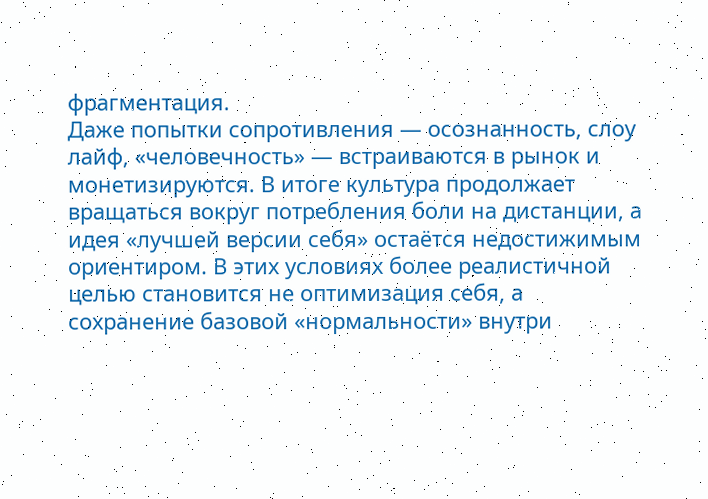фрагментация.
Даже попытки сопротивления — осознанность, слоу лайф, «человечность» — встраиваются в рынок и монетизируются. В итоге культура продолжает вращаться вокруг потребления боли на дистанции, а идея «лучшей версии себя» остаётся недостижимым ориентиром. В этих условиях более реалистичной целью становится не оптимизация себя, а сохранение базовой «нормальности» внутри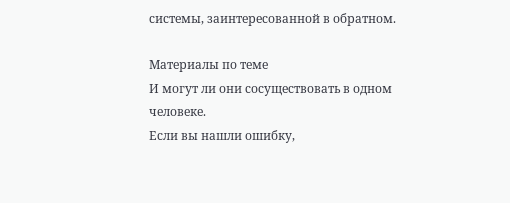системы, заинтересованной в обратном.

Материалы по теме
И могут ли они сосуществовать в одном человеке.
Если вы нашли ошибку,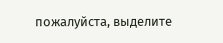пожалуйста, выделите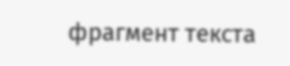фрагмент текста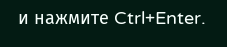и нажмите Ctrl+Enter.